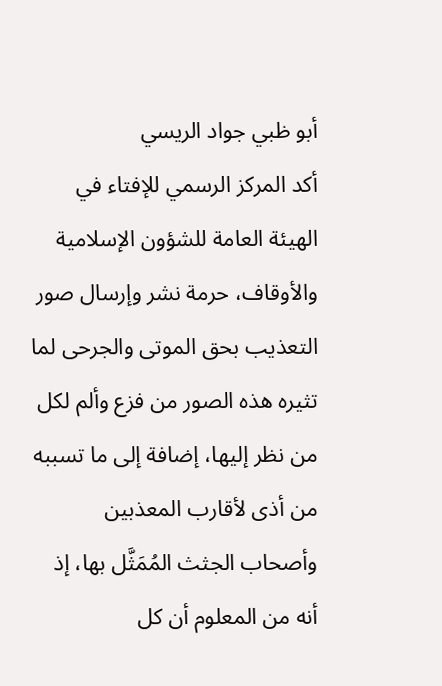أبو ظبي جواد الريسي
أكد المركز الرسمي للإفتاء في الهيئة العامة للشؤون الإسلامية والأوقاف، حرمة نشر وإرسال صور التعذيب بحق الموتى والجرحى لما تثيره هذه الصور من فزع وألم لكل من نظر إليها، إضافة إلى ما تسببه من أذى لأقارب المعذبين وأصحاب الجثث المُمَثَّل بها، إذ أنه من المعلوم أن كل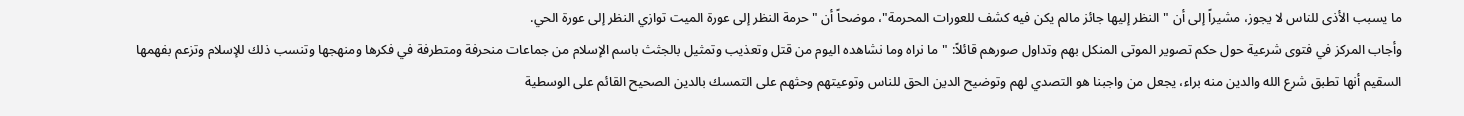ما يسبب الأذى للناس لا يجوز، مشيراً إلى أن "النظر إليها جائز مالم يكن فيه كشف للعورات المحرمة"، موضحاً أن "حرمة النظر إلى عورة الميت توازي النظر إلى عورة الحي.
وأجاب المركز في فتوى شرعية حول حكم تصوير الموتى المنكل بهم وتداول صورهم قائلاً: "ما نراه وما نشاهده اليوم من قتل وتعذيب وتمثيل بالجثث باسم الإسلام من جماعات منحرفة ومتطرفة في فكرها ومنهجها وتنسب ذلك للإسلام وتزعم بفهمها السقيم أنها تطبق شرع الله والدين منه براء، يجعل من واجبنا هو التصدي لهم وتوضيح الدين الحق للناس وتوعيتهم وحثهم على التمسك بالدين الصحيح القائم على الوسطية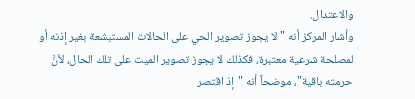والاعتدال.
وأشار المركز أنه "لا يجوز تصوير الحي على الحالات المستبشعة بغير إذنه أو لمصلحة شرعية معتبرة، فكذلك لا يجوز تصوير الميت على تلك الحال، لأنَّ حرمته باقية"، موضحاً أنه "إذ اقتصر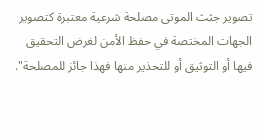تصوير جثث الموتى مصلحة شرعية معتبرة كتصوير الجهات المختصة في حفظ الأمن لغرض التحقيق فيها أو التوثيق أو للتحذير منها فهذا جائز للمصلحة".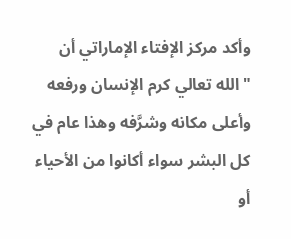وأكد مركز الإفتاء الإماراتي أن "الله تعالي كرم الإنسان ورفعه وأعلى مكانه وشرَّفه وهذا عام في كل البشر سواء أكانوا من الأحياء أو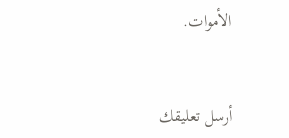الأموات.


أرسل تعليقك